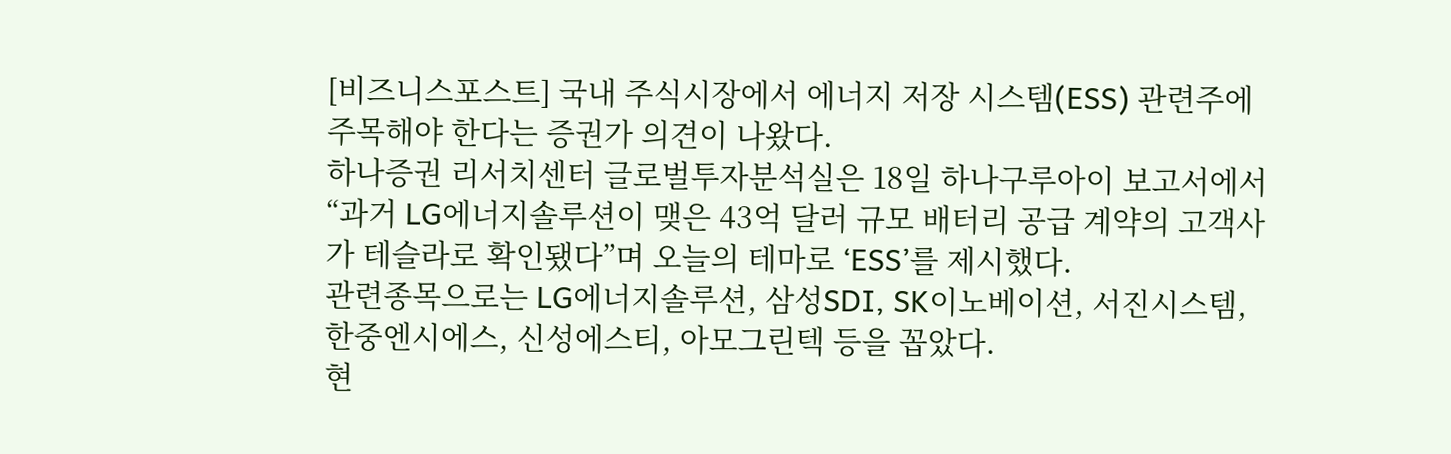[비즈니스포스트] 국내 주식시장에서 에너지 저장 시스템(ESS) 관련주에 주목해야 한다는 증권가 의견이 나왔다.
하나증권 리서치센터 글로벌투자분석실은 18일 하나구루아이 보고서에서 “과거 LG에너지솔루션이 맺은 43억 달러 규모 배터리 공급 계약의 고객사가 테슬라로 확인됐다”며 오늘의 테마로 ‘ESS’를 제시했다.
관련종목으로는 LG에너지솔루션, 삼성SDI, SK이노베이션, 서진시스템, 한중엔시에스, 신성에스티, 아모그린텍 등을 꼽았다.
현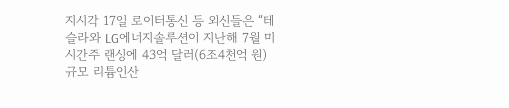지시각 17일 로이터통신 등 외신들은 “테슬라와 LG에너지솔루션이 지난해 7월 미시간주 랜싱에 43억 달러(6조4천억 원) 규모 리튬인산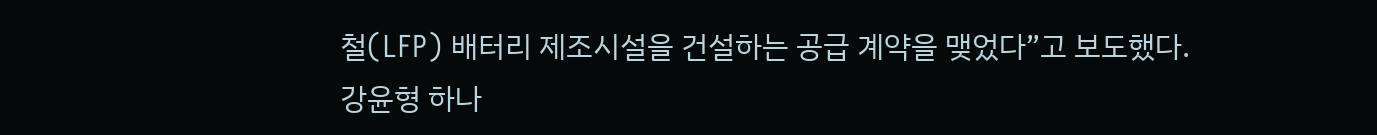철(LFP) 배터리 제조시설을 건설하는 공급 계약을 맺었다”고 보도했다.
강윤형 하나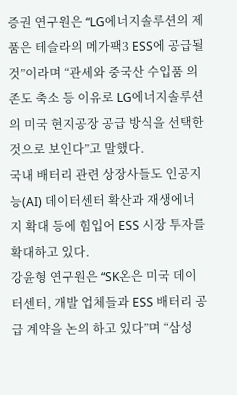증권 연구원은 “LG에너지솔루션의 제품은 테슬라의 메가팩3 ESS에 공급될 것”이라며 “관세와 중국산 수입품 의존도 축소 등 이유로 LG에너지솔루션의 미국 현지공장 공급 방식을 선택한 것으로 보인다”고 말했다.
국내 배터리 관련 상장사들도 인공지능(AI) 데이터센터 확산과 재생에너지 확대 등에 힘입어 ESS 시장 투자를 확대하고 있다.
강윤형 연구원은 “SK온은 미국 데이터센터, 개발 업체들과 ESS 배터리 공급 계약을 논의 하고 있다”며 “삼성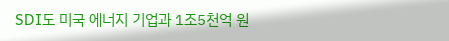SDI도 미국 에너지 기업과 1조5천억 원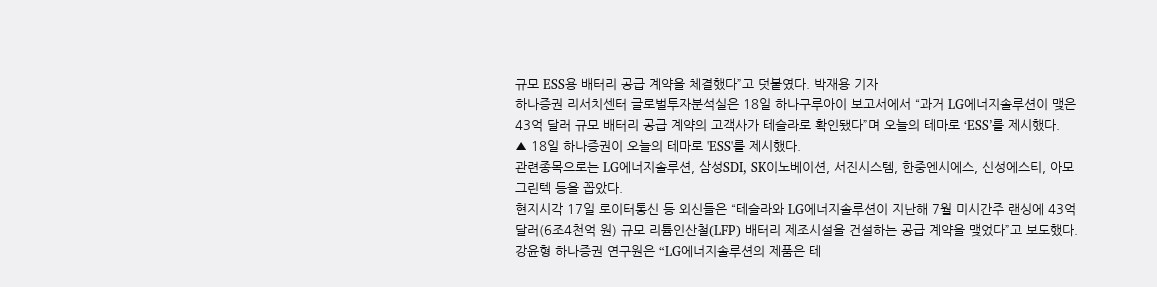규모 ESS용 배터리 공급 계약을 체결했다”고 덧붙였다. 박재용 기자
하나증권 리서치센터 글로벌투자분석실은 18일 하나구루아이 보고서에서 “과거 LG에너지솔루션이 맺은 43억 달러 규모 배터리 공급 계약의 고객사가 테슬라로 확인됐다”며 오늘의 테마로 ‘ESS’를 제시했다.
▲ 18일 하나증권이 오늘의 테마로 'ESS'를 제시했다.
관련종목으로는 LG에너지솔루션, 삼성SDI, SK이노베이션, 서진시스템, 한중엔시에스, 신성에스티, 아모그린텍 등을 꼽았다.
현지시각 17일 로이터통신 등 외신들은 “테슬라와 LG에너지솔루션이 지난해 7월 미시간주 랜싱에 43억 달러(6조4천억 원) 규모 리튬인산철(LFP) 배터리 제조시설을 건설하는 공급 계약을 맺었다”고 보도했다.
강윤형 하나증권 연구원은 “LG에너지솔루션의 제품은 테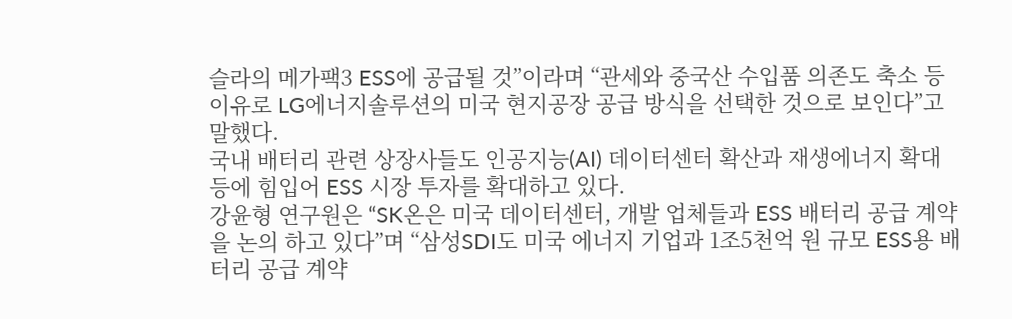슬라의 메가팩3 ESS에 공급될 것”이라며 “관세와 중국산 수입품 의존도 축소 등 이유로 LG에너지솔루션의 미국 현지공장 공급 방식을 선택한 것으로 보인다”고 말했다.
국내 배터리 관련 상장사들도 인공지능(AI) 데이터센터 확산과 재생에너지 확대 등에 힘입어 ESS 시장 투자를 확대하고 있다.
강윤형 연구원은 “SK온은 미국 데이터센터, 개발 업체들과 ESS 배터리 공급 계약을 논의 하고 있다”며 “삼성SDI도 미국 에너지 기업과 1조5천억 원 규모 ESS용 배터리 공급 계약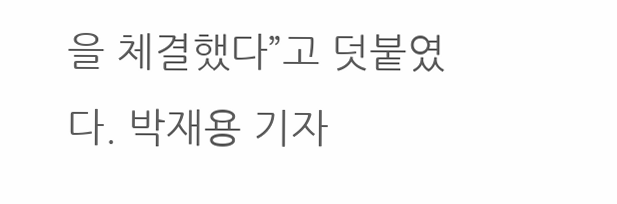을 체결했다”고 덧붙였다. 박재용 기자